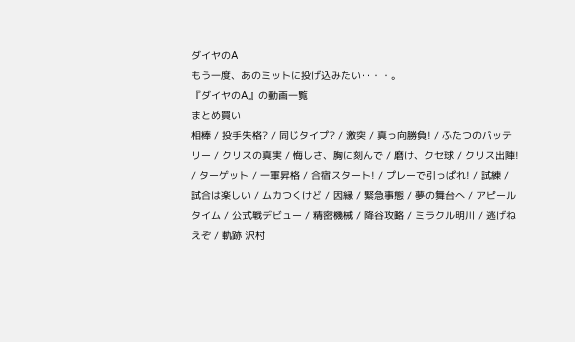ダイヤのA
もう一度、あのミットに投げ込みたい‥・・。
『ダイヤのA』の動画一覧
まとめ買い
相棒 / 投手失格? / 同じタイプ? / 激突 / 真っ向勝負! / ふたつのバッテリー / クリスの真実 / 悔しさ、胸に刻んで / 磨け、クセ球 / クリス出陣! / ターゲット / 一軍昇格 / 合宿スタート! / プレーで引っぱれ! / 試練 / 試合は楽しい / ムカつくけど / 因縁 / 緊急事態 / 夢の舞台へ / アピールタイム / 公式戦デビュー / 精密機械 / 降谷攻略 / ミラクル明川 / 逃げねえぞ / 軌跡 沢村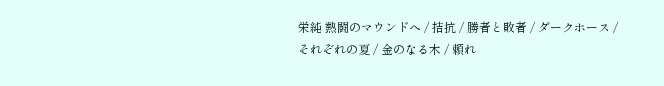栄純 熱闘のマウンドへ / 拮抗 / 勝者と敗者 / ダークホース / それぞれの夏 / 金のなる木 / 頼れ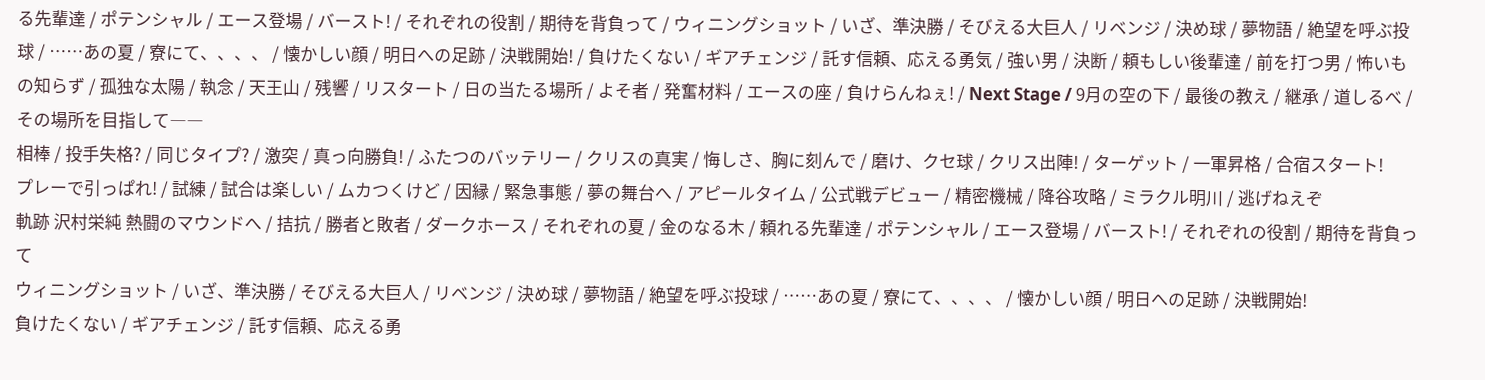る先輩達 / ポテンシャル / エース登場 / バースト! / それぞれの役割 / 期待を背負って / ウィニングショット / いざ、準決勝 / そびえる大巨人 / リベンジ / 決め球 / 夢物語 / 絶望を呼ぶ投球 / ……あの夏 / 寮にて、、、、 / 懐かしい顔 / 明日への足跡 / 決戦開始! / 負けたくない / ギアチェンジ / 託す信頼、応える勇気 / 強い男 / 決断 / 頼もしい後輩達 / 前を打つ男 / 怖いもの知らず / 孤独な太陽 / 執念 / 天王山 / 残響 / リスタート / 日の当たる場所 / よそ者 / 発奮材料 / エースの座 / 負けらんねぇ! / Next Stage / 9月の空の下 / 最後の教え / 継承 / 道しるべ / その場所を目指して――
相棒 / 投手失格? / 同じタイプ? / 激突 / 真っ向勝負! / ふたつのバッテリー / クリスの真実 / 悔しさ、胸に刻んで / 磨け、クセ球 / クリス出陣! / ターゲット / 一軍昇格 / 合宿スタート!
プレーで引っぱれ! / 試練 / 試合は楽しい / ムカつくけど / 因縁 / 緊急事態 / 夢の舞台へ / アピールタイム / 公式戦デビュー / 精密機械 / 降谷攻略 / ミラクル明川 / 逃げねえぞ
軌跡 沢村栄純 熱闘のマウンドへ / 拮抗 / 勝者と敗者 / ダークホース / それぞれの夏 / 金のなる木 / 頼れる先輩達 / ポテンシャル / エース登場 / バースト! / それぞれの役割 / 期待を背負って
ウィニングショット / いざ、準決勝 / そびえる大巨人 / リベンジ / 決め球 / 夢物語 / 絶望を呼ぶ投球 / ……あの夏 / 寮にて、、、、 / 懐かしい顔 / 明日への足跡 / 決戦開始!
負けたくない / ギアチェンジ / 託す信頼、応える勇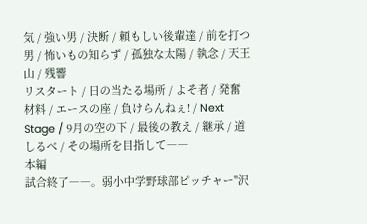気 / 強い男 / 決断 / 頼もしい後輩達 / 前を打つ男 / 怖いもの知らず / 孤独な太陽 / 執念 / 天王山 / 残響
リスタート / 日の当たる場所 / よそ者 / 発奮材料 / エースの座 / 負けらんねぇ! / Next Stage / 9月の空の下 / 最後の教え / 継承 / 道しるべ / その場所を目指して――
本編
試合終了――。弱小中学野球部ピッチャー"沢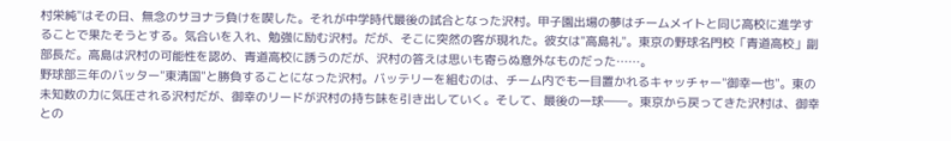村栄純"はその日、無念のサヨナラ負けを喫した。それが中学時代最後の試合となった沢村。甲子園出場の夢はチームメイトと同じ高校に進学することで果たそうとする。気合いを入れ、勉強に励む沢村。だが、そこに突然の客が現れた。彼女は"高島礼"。東京の野球名門校「青道高校」副部長だ。高島は沢村の可能性を認め、青道高校に誘うのだが、沢村の答えは思いも寄らぬ意外なものだった……。
野球部三年のバッター"東清国"と勝負することになった沢村。バッテリーを組むのは、チーム内でも一目置かれるキャッチャー"御幸一也"。東の未知数の力に気圧される沢村だが、御幸のリードが沢村の持ち味を引き出していく。そして、最後の一球――。東京から戻ってきた沢村は、御幸との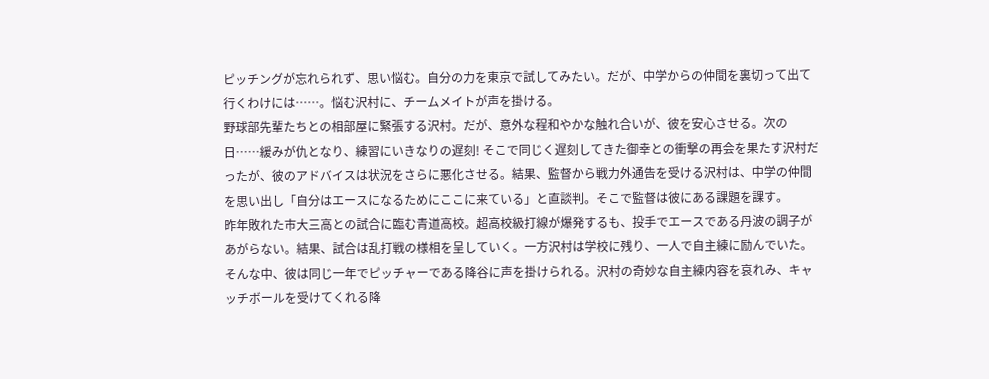ピッチングが忘れられず、思い悩む。自分の力を東京で試してみたい。だが、中学からの仲間を裏切って出て行くわけには……。悩む沢村に、チームメイトが声を掛ける。
野球部先輩たちとの相部屋に緊張する沢村。だが、意外な程和やかな触れ合いが、彼を安心させる。次の日……緩みが仇となり、練習にいきなりの遅刻! そこで同じく遅刻してきた御幸との衝撃の再会を果たす沢村だったが、彼のアドバイスは状況をさらに悪化させる。結果、監督から戦力外通告を受ける沢村は、中学の仲間を思い出し「自分はエースになるためにここに来ている」と直談判。そこで監督は彼にある課題を課す。
昨年敗れた市大三高との試合に臨む青道高校。超高校級打線が爆発するも、投手でエースである丹波の調子があがらない。結果、試合は乱打戦の様相を呈していく。一方沢村は学校に残り、一人で自主練に励んでいた。そんな中、彼は同じ一年でピッチャーである降谷に声を掛けられる。沢村の奇妙な自主練内容を哀れみ、キャッチボールを受けてくれる降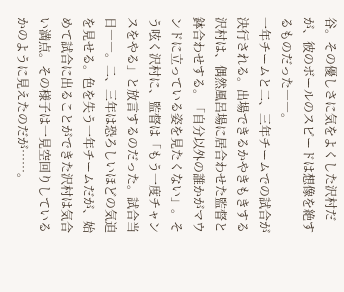谷。その優しさに気をよくした沢村だが、彼のボールのスピードは想像を絶するものだった――。
一年チームと二、三年チームでの試合が決行される。出場できるかやきもきする沢村は、偶然風呂場に居合わせた監督と鉢合わせする。「自分以外の誰かがマウンドに立っている姿を見たくない」。そう呟く沢村に、監督は「もう一度チャンスをやる」と放言するのだった。試合当日――。二、三年は恐ろしいほどの気迫を見せる。色を失う一年チームだが、始めて試合に出ることができた沢村は気合い満点。その様子は一見空回りしているかのように見えたのだが……。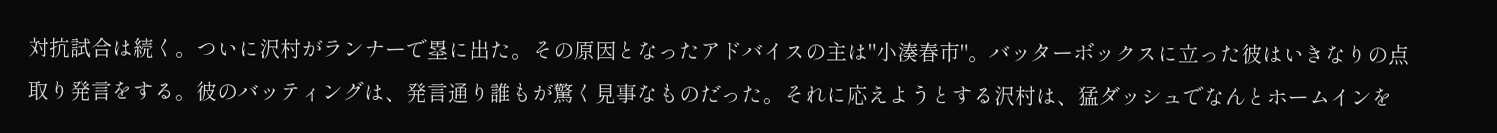対抗試合は続く。ついに沢村がランナーで塁に出た。その原因となったアドバイスの主は"小湊春市"。バッターボックスに立った彼はいきなりの点取り発言をする。彼のバッティングは、発言通り誰もが驚く見事なものだった。それに応えようとする沢村は、猛ダッシュでなんとホームインを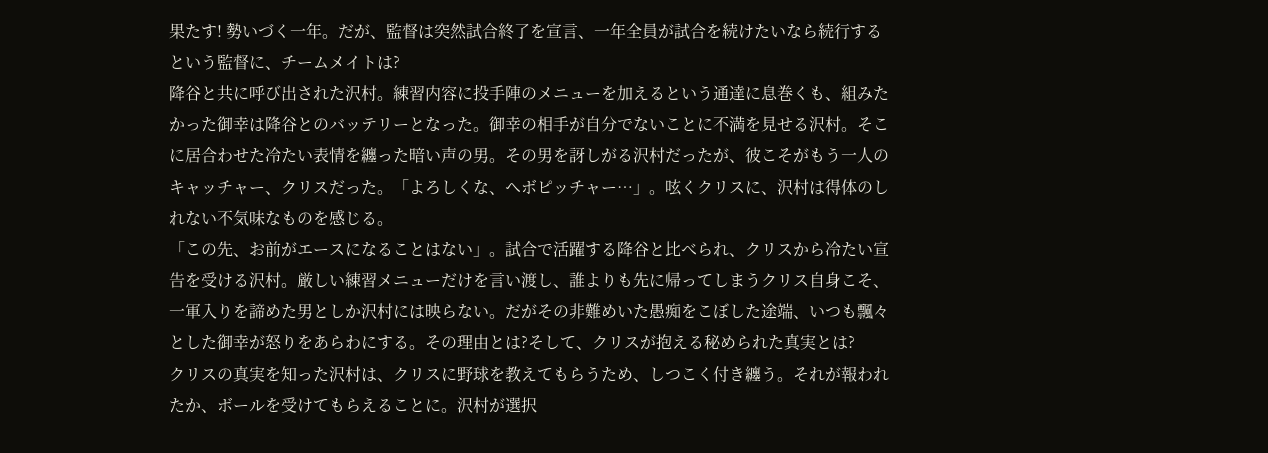果たす! 勢いづく一年。だが、監督は突然試合終了を宣言、一年全員が試合を続けたいなら続行するという監督に、チームメイトは?
降谷と共に呼び出された沢村。練習内容に投手陣のメニューを加えるという通達に息巻くも、組みたかった御幸は降谷とのバッテリーとなった。御幸の相手が自分でないことに不満を見せる沢村。そこに居合わせた冷たい表情を纏った暗い声の男。その男を訝しがる沢村だったが、彼こそがもう一人のキャッチャー、クリスだった。「よろしくな、ヘボピッチャー…」。呟くクリスに、沢村は得体のしれない不気味なものを感じる。
「この先、お前がエースになることはない」。試合で活躍する降谷と比べられ、クリスから冷たい宣告を受ける沢村。厳しい練習メニューだけを言い渡し、誰よりも先に帰ってしまうクリス自身こそ、一軍入りを諦めた男としか沢村には映らない。だがその非難めいた愚痴をこぼした途端、いつも飄々とした御幸が怒りをあらわにする。その理由とは?そして、クリスが抱える秘められた真実とは?
クリスの真実を知った沢村は、クリスに野球を教えてもらうため、しつこく付き纏う。それが報われたか、ボールを受けてもらえることに。沢村が選択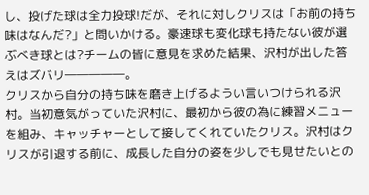し、投げた球は全力投球!だが、それに対しクリスは「お前の持ち味はなんだ?」と問いかける。豪速球も変化球も持たない彼が選ぶべき球とは?チームの皆に意見を求めた結果、沢村が出した答えはズバリ―――――。
クリスから自分の持ち味を磨き上げるようい言いつけられる沢村。当初意気がっていた沢村に、最初から彼の為に練習メニューを組み、キャッチャーとして接してくれていたクリス。沢村はクリスが引退する前に、成長した自分の姿を少しでも見せたいとの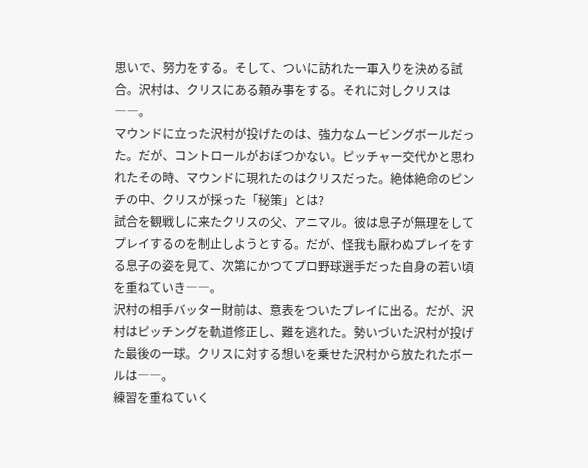思いで、努力をする。そして、ついに訪れた一軍入りを決める試合。沢村は、クリスにある頼み事をする。それに対しクリスは――。
マウンドに立った沢村が投げたのは、強力なムービングボールだった。だが、コントロールがおぼつかない。ピッチャー交代かと思われたその時、マウンドに現れたのはクリスだった。絶体絶命のピンチの中、クリスが採った「秘策」とは?
試合を観戦しに来たクリスの父、アニマル。彼は息子が無理をしてプレイするのを制止しようとする。だが、怪我も厭わぬプレイをする息子の姿を見て、次第にかつてプロ野球選手だった自身の若い頃を重ねていき――。
沢村の相手バッター財前は、意表をついたプレイに出る。だが、沢村はピッチングを軌道修正し、難を逃れた。勢いづいた沢村が投げた最後の一球。クリスに対する想いを乗せた沢村から放たれたボールは――。
練習を重ねていく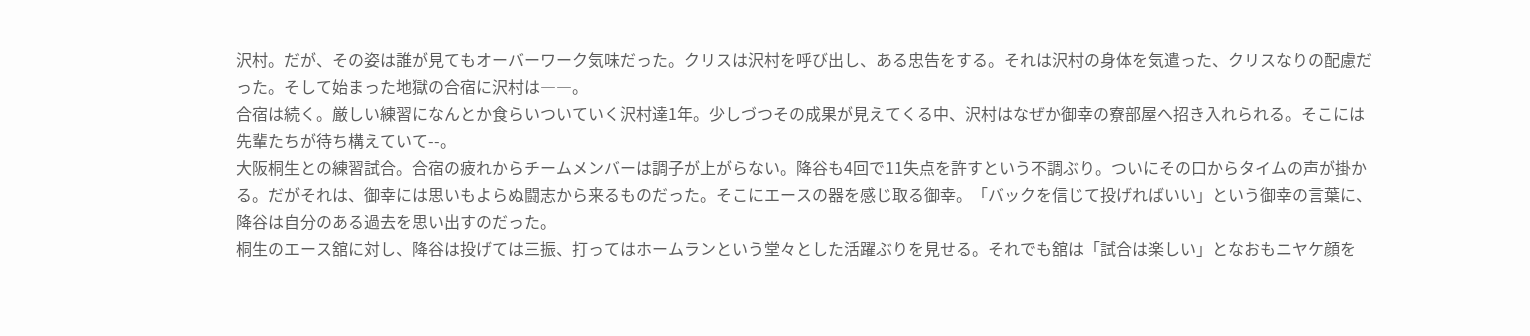沢村。だが、その姿は誰が見てもオーバーワーク気味だった。クリスは沢村を呼び出し、ある忠告をする。それは沢村の身体を気遣った、クリスなりの配慮だった。そして始まった地獄の合宿に沢村は――。
合宿は続く。厳しい練習になんとか食らいついていく沢村達1年。少しづつその成果が見えてくる中、沢村はなぜか御幸の寮部屋へ招き入れられる。そこには先輩たちが待ち構えていて--。
大阪桐生との練習試合。合宿の疲れからチームメンバーは調子が上がらない。降谷も4回で11失点を許すという不調ぶり。ついにその口からタイムの声が掛かる。だがそれは、御幸には思いもよらぬ闘志から来るものだった。そこにエースの器を感じ取る御幸。「バックを信じて投げればいい」という御幸の言葉に、降谷は自分のある過去を思い出すのだった。
桐生のエース舘に対し、降谷は投げては三振、打ってはホームランという堂々とした活躍ぶりを見せる。それでも舘は「試合は楽しい」となおもニヤケ顔を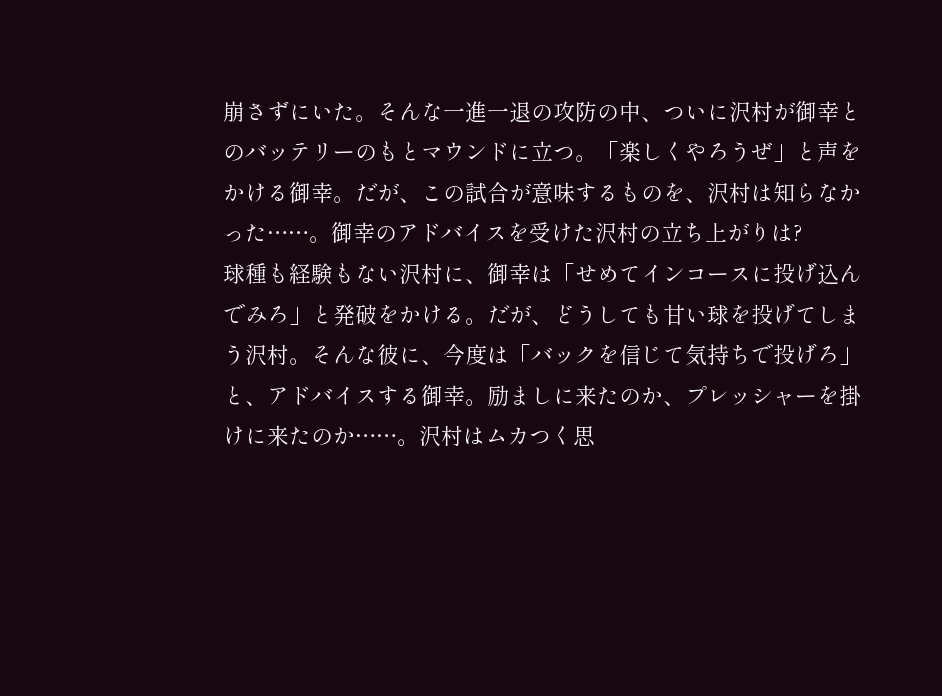崩さずにいた。そんな一進一退の攻防の中、ついに沢村が御幸とのバッテリーのもとマウンドに立つ。「楽しくやろうぜ」と声をかける御幸。だが、この試合が意味するものを、沢村は知らなかった……。御幸のアドバイスを受けた沢村の立ち上がりは?
球種も経験もない沢村に、御幸は「せめてインコースに投げ込んでみろ」と発破をかける。だが、どうしても甘い球を投げてしまう沢村。そんな彼に、今度は「バックを信じて気持ちで投げろ」と、アドバイスする御幸。励ましに来たのか、プレッシャーを掛けに来たのか……。沢村はムカつく思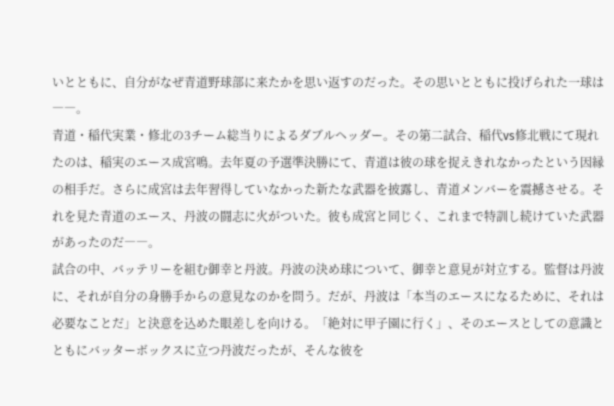いとともに、自分がなぜ青道野球部に来たかを思い返すのだった。その思いとともに投げられた一球は――。
青道・稲代実業・修北の3チーム総当りによるダブルヘッダー。その第二試合、稲代vs修北戦にて現れたのは、稲実のエース成宮鳴。去年夏の予選準決勝にて、青道は彼の球を捉えきれなかったという因縁の相手だ。さらに成宮は去年習得していなかった新たな武器を披露し、青道メンバーを震撼させる。それを見た青道のエース、丹波の闘志に火がついた。彼も成宮と同じく、これまで特訓し続けていた武器があったのだ――。
試合の中、バッテリーを組む御幸と丹波。丹波の決め球について、御幸と意見が対立する。監督は丹波に、それが自分の身勝手からの意見なのかを問う。だが、丹波は「本当のエースになるために、それは必要なことだ」と決意を込めた眼差しを向ける。「絶対に甲子園に行く」、そのエースとしての意識とともにバッターボックスに立つ丹波だったが、そんな彼を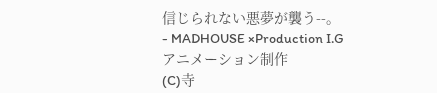信じられない悪夢が襲う--。
- MADHOUSE ×Production I.G
アニメーション制作
(C)寺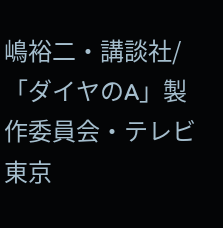嶋裕二・講談社/「ダイヤのA」製作委員会・テレビ東京